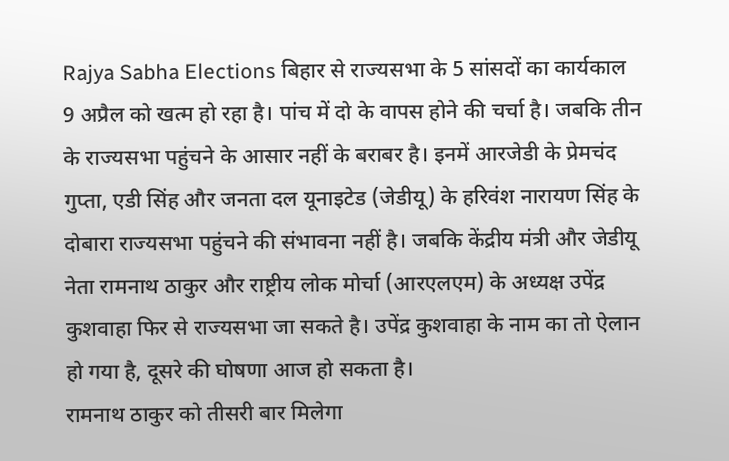Rajya Sabha Elections बिहार से राज्यसभा के 5 सांसदों का कार्यकाल 9 अप्रैल को खत्म हो रहा है। पांच में दो के वापस होने की चर्चा है। जबकि तीन के राज्यसभा पहुंचने के आसार नहीं के बराबर है। इनमें आरजेडी के प्रेमचंद गुप्ता, एडी सिंह और जनता दल यूनाइटेड (जेडीयू) के हरिवंश नारायण सिंह के दोबारा राज्यसभा पहुंचने की संभावना नहीं है। जबकि केंद्रीय मंत्री और जेडीयू नेता रामनाथ ठाकुर और राष्ट्रीय लोक मोर्चा (आरएलएम) के अध्यक्ष उपेंद्र कुशवाहा फिर से राज्यसभा जा सकते है। उपेंद्र कुशवाहा के नाम का तो ऐलान हो गया है, दूसरे की घोषणा आज हो सकता है।
रामनाथ ठाकुर को तीसरी बार मिलेगा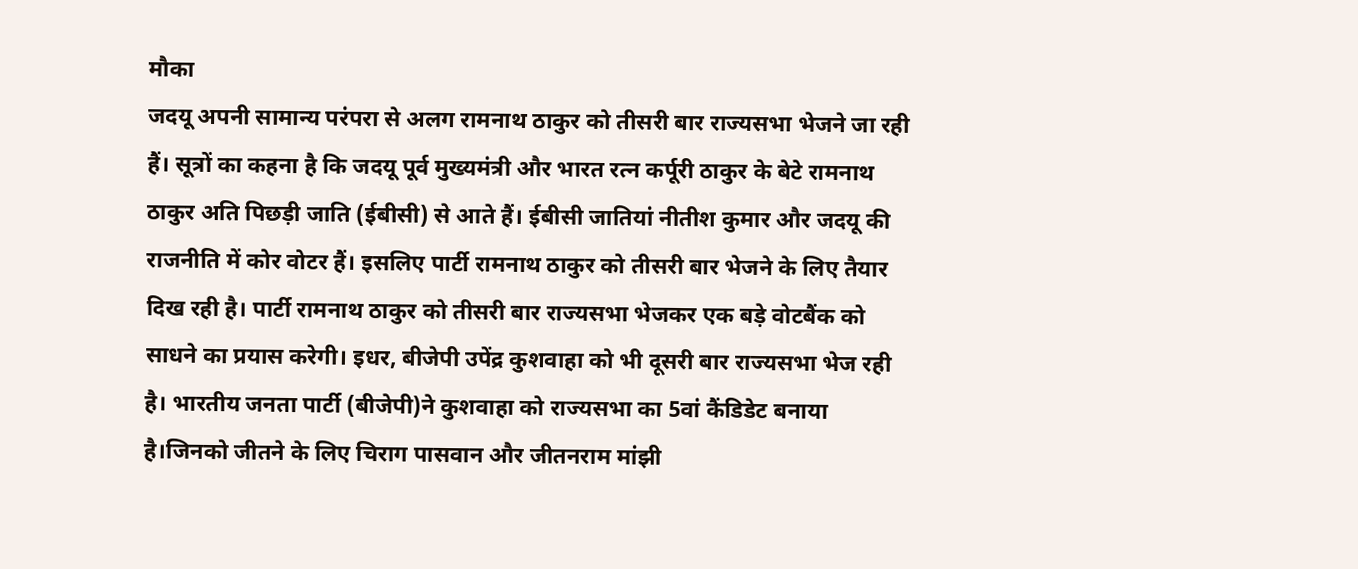मौका
जदयू अपनी सामान्य परंपरा से अलग रामनाथ ठाकुर को तीसरी बार राज्यसभा भेजने जा रही हैं। सूत्रों का कहना है कि जदयू पूर्व मुख्यमंत्री और भारत रत्न कर्पूरी ठाकुर के बेटे रामनाथ ठाकुर अति पिछड़ी जाति (ईबीसी) से आते हैं। ईबीसी जातियां नीतीश कुमार और जदयू की राजनीति में कोर वोटर हैं। इसलिए पार्टी रामनाथ ठाकुर को तीसरी बार भेजने के लिए तैयार दिख रही है। पार्टी रामनाथ ठाकुर को तीसरी बार राज्यसभा भेजकर एक बड़े वोटबैंक को साधने का प्रयास करेगी। इधर, बीजेपी उपेंद्र कुशवाहा को भी दूसरी बार राज्यसभा भेज रही है। भारतीय जनता पार्टी (बीजेपी)ने कुशवाहा को राज्यसभा का 5वां कैंडिडेट बनाया है।जिनको जीतने के लिए चिराग पासवान और जीतनराम मांझी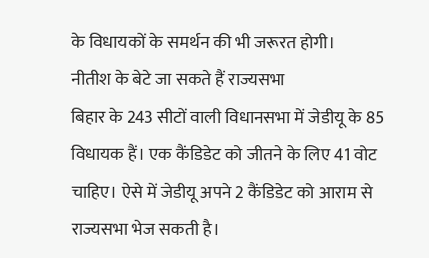के विधायकों के समर्थन की भी जरूरत होगी।
नीतीश के बेटे जा सकते हैं राज्यसभा
बिहार के 243 सीटों वाली विधानसभा में जेडीयू के 85 विधायक हैं। एक कैंडिडेट को जीतने के लिए 41 वोट चाहिए। ऐसे में जेडीयू अपने 2 कैंडिडेट को आराम से राज्यसभा भेज सकती है।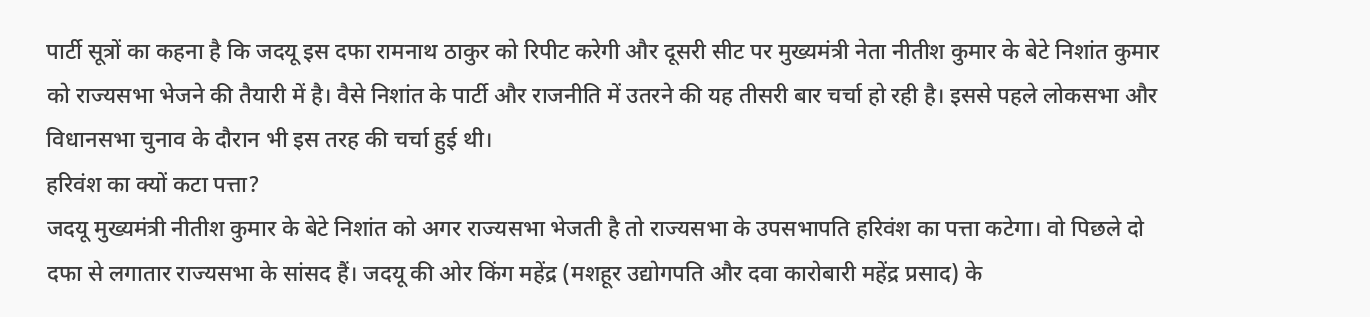पार्टी सूत्रों का कहना है कि जदयू इस दफा रामनाथ ठाकुर को रिपीट करेगी और दूसरी सीट पर मुख्यमंत्री नेता नीतीश कुमार के बेटे निशांत कुमार को राज्यसभा भेजने की तैयारी में है। वैसे निशांत के पार्टी और राजनीति में उतरने की यह तीसरी बार चर्चा हो रही है। इससे पहले लोकसभा और विधानसभा चुनाव के दौरान भी इस तरह की चर्चा हुई थी।
हरिवंश का क्यों कटा पत्ता?
जदयू मुख्यमंत्री नीतीश कुमार के बेटे निशांत को अगर राज्यसभा भेजती है तो राज्यसभा के उपसभापति हरिवंश का पत्ता कटेगा। वो पिछले दो दफा से लगातार राज्यसभा के सांसद हैं। जदयू की ओर किंग महेंद्र (मशहूर उद्योगपति और दवा कारोबारी महेंद्र प्रसाद) के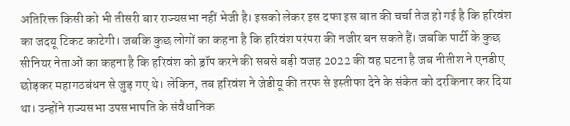अतिरिक्त किसी को भी तीसरी बार राज्यसभा नहीं भेजी है। इसको लेकर इस दफा इस बात की चर्चा तेज हो गई है कि हरिवंश का जदयू टिकट काटेगी। जबकि कुछ लोगों का कहना है कि हरिवंश परंपरा की नजीर बन सकते हैं। जबकि पार्टी के कुछ सीनियर नेताओं का कहना है कि हरिवंश को ड्रॉप करने की सबसे बड़ी वजह 2022 की वह घटना है जब नीतीश ने एनडीए छोड़कर महागठबंधन से जुड़ गए थे। लेकिन, तब हरिवंश ने जेडीयू की तरफ से इस्तीफा देने के संकेत को दरकिनार कर दिया था। उन्होंने राज्यसभा उपसभापति के संवैधानिक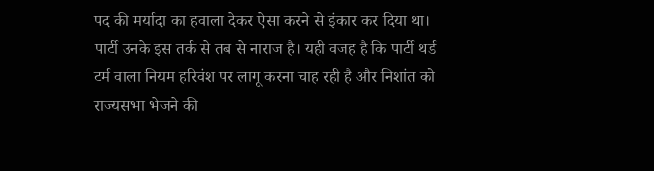पद की मर्यादा का हवाला देकर ऐसा करने से इंकार कर दिया था। पार्टी उनके इस तर्क से तब से नाराज है। यही वजह है कि पार्टी थर्ड टर्म वाला नियम हरिवंश पर लागू करना चाह रही है और निशांत को राज्यसभा भेजने की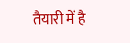तैयारी में है